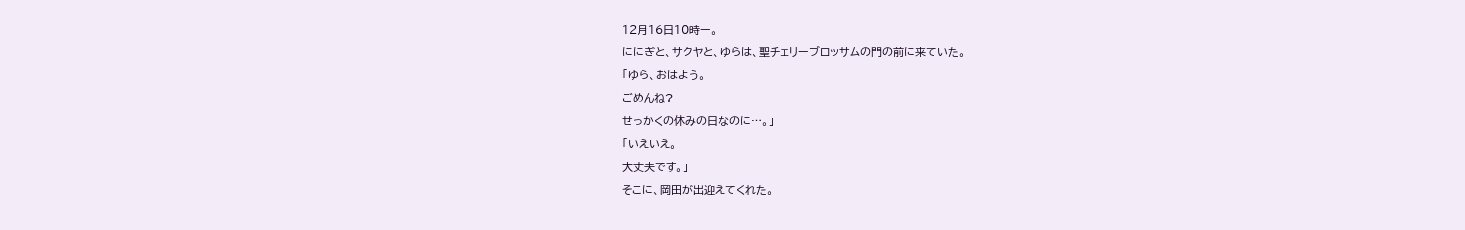12月16日10時ー。
ににぎと、サクヤと、ゆらは、聖チェリーブロッサムの門の前に来ていた。
「ゆら、おはよう。
ごめんね?
せっかくの休みの日なのに…。」
「いえいえ。
大丈夫です。」
そこに、岡田が出迎えてくれた。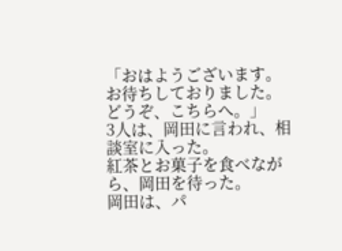「おはようございます。
お待ちしておりました。
どうぞ、こちらへ。」
3人は、岡田に言われ、相談室に入った。
紅茶とお菓子を食べながら、岡田を待った。
岡田は、パ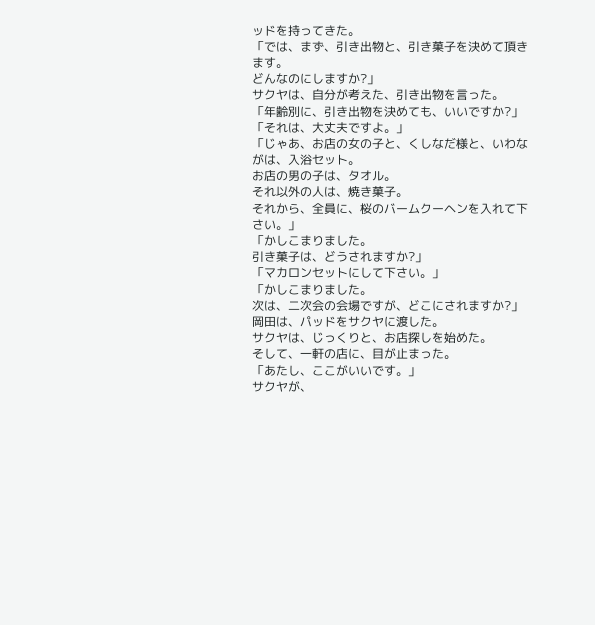ッドを持ってきた。
「では、まず、引き出物と、引き菓子を決めて頂きます。
どんなのにしますか?」
サクヤは、自分が考えた、引き出物を言った。
「年齢別に、引き出物を決めても、いいですか?」
「それは、大丈夫ですよ。」
「じゃあ、お店の女の子と、くしなだ様と、いわながは、入浴セット。
お店の男の子は、タオル。
それ以外の人は、焼き菓子。
それから、全員に、桜のバームクーヘンを入れて下さい。」
「かしこまりました。
引き菓子は、どうされますか?」
「マカロンセットにして下さい。」
「かしこまりました。
次は、二次会の会場ですが、どこにされますか?」
岡田は、パッドをサクヤに渡した。
サクヤは、じっくりと、お店探しを始めた。
そして、一軒の店に、目が止まった。
「あたし、ここがいいです。」
サクヤが、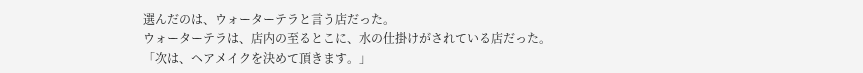選んだのは、ウォーターテラと言う店だった。
ウォーターテラは、店内の至るとこに、水の仕掛けがされている店だった。
「次は、ヘアメイクを決めて頂きます。」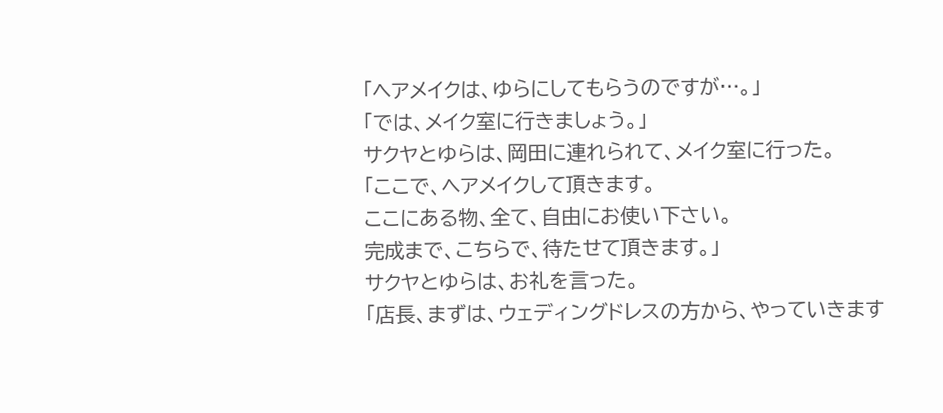「ヘアメイクは、ゆらにしてもらうのですが…。」
「では、メイク室に行きましょう。」
サクヤとゆらは、岡田に連れられて、メイク室に行った。
「ここで、ヘアメイクして頂きます。
ここにある物、全て、自由にお使い下さい。
完成まで、こちらで、待たせて頂きます。」
サクヤとゆらは、お礼を言った。
「店長、まずは、ウェディングドレスの方から、やっていきます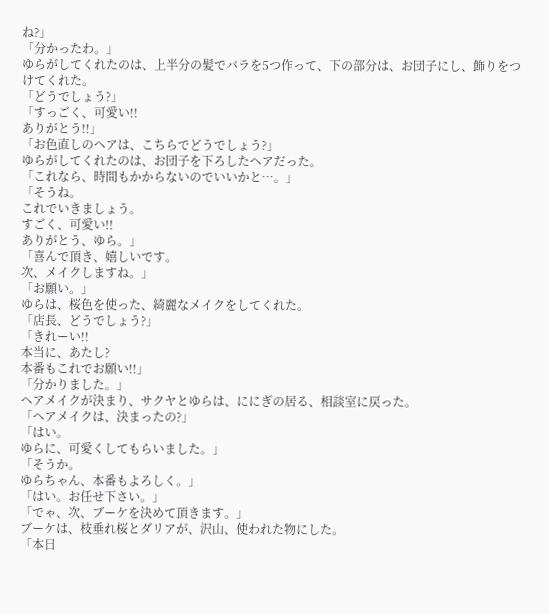ね?」
「分かったわ。」
ゆらがしてくれたのは、上半分の髪でバラを5つ作って、下の部分は、お団子にし、飾りをつけてくれた。
「どうでしょう?」
「すっごく、可愛い!!
ありがとう!!」
「お色直しのヘアは、こちらでどうでしょう?」
ゆらがしてくれたのは、お団子を下ろしたヘアだった。
「これなら、時間もかからないのでいいかと…。」
「そうね。
これでいきましょう。
すごく、可愛い!!
ありがとう、ゆら。」
「喜んで頂き、嬉しいです。
次、メイクしますね。」
「お願い。」
ゆらは、桜色を使った、綺麗なメイクをしてくれた。
「店長、どうでしょう?」
「きれーい!!
本当に、あたし?
本番もこれでお願い!!」
「分かりました。」
ヘアメイクが決まり、サクヤとゆらは、ににぎの居る、相談室に戻った。
「ヘアメイクは、決まったの?」
「はい。
ゆらに、可愛くしてもらいました。」
「そうか。
ゆらちゃん、本番もよろしく。」
「はい。お任せ下さい。」
「でゃ、次、ブーケを決めて頂きます。」
ブーケは、枝垂れ桜とダリアが、沢山、使われた物にした。
「本日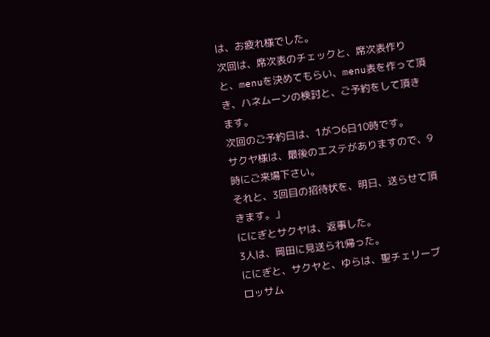は、お疲れ様でした。
次回は、席次表のチェックと、席次表作りと、menuを決めてもらい、menu表を作って頂き、ハネムーンの検討と、ご予約をして頂きます。
次回のご予約日は、1がつ6日10時です。
サクヤ様は、最後のエステがありますので、9時にご来場下さい。
それと、3回目の招待状を、明日、送らせて頂きます。」
ににぎとサクヤは、返事した。
3人は、岡田に見送られ帰った。
ににぎと、サクヤと、ゆらは、聖チェリーブロッサム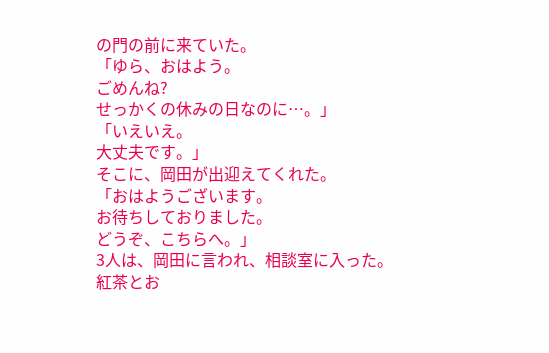の門の前に来ていた。
「ゆら、おはよう。
ごめんね?
せっかくの休みの日なのに…。」
「いえいえ。
大丈夫です。」
そこに、岡田が出迎えてくれた。
「おはようございます。
お待ちしておりました。
どうぞ、こちらへ。」
3人は、岡田に言われ、相談室に入った。
紅茶とお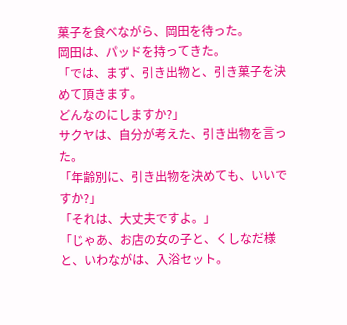菓子を食べながら、岡田を待った。
岡田は、パッドを持ってきた。
「では、まず、引き出物と、引き菓子を決めて頂きます。
どんなのにしますか?」
サクヤは、自分が考えた、引き出物を言った。
「年齢別に、引き出物を決めても、いいですか?」
「それは、大丈夫ですよ。」
「じゃあ、お店の女の子と、くしなだ様と、いわながは、入浴セット。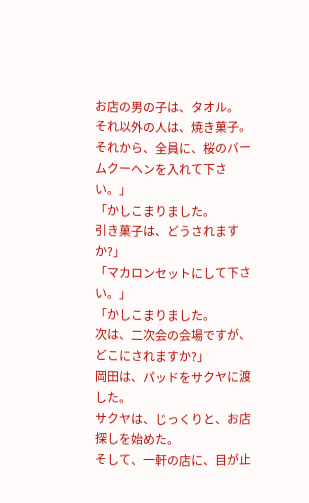お店の男の子は、タオル。
それ以外の人は、焼き菓子。
それから、全員に、桜のバームクーヘンを入れて下さい。」
「かしこまりました。
引き菓子は、どうされますか?」
「マカロンセットにして下さい。」
「かしこまりました。
次は、二次会の会場ですが、どこにされますか?」
岡田は、パッドをサクヤに渡した。
サクヤは、じっくりと、お店探しを始めた。
そして、一軒の店に、目が止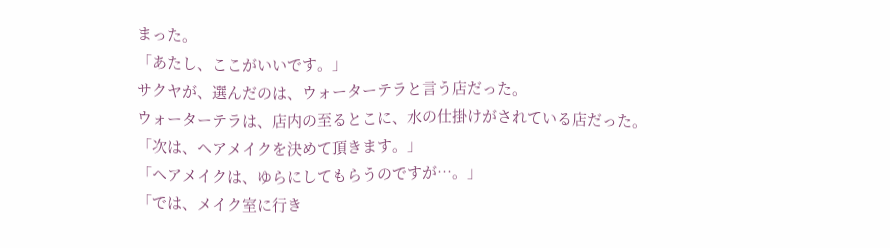まった。
「あたし、ここがいいです。」
サクヤが、選んだのは、ウォーターテラと言う店だった。
ウォーターテラは、店内の至るとこに、水の仕掛けがされている店だった。
「次は、ヘアメイクを決めて頂きます。」
「ヘアメイクは、ゆらにしてもらうのですが…。」
「では、メイク室に行き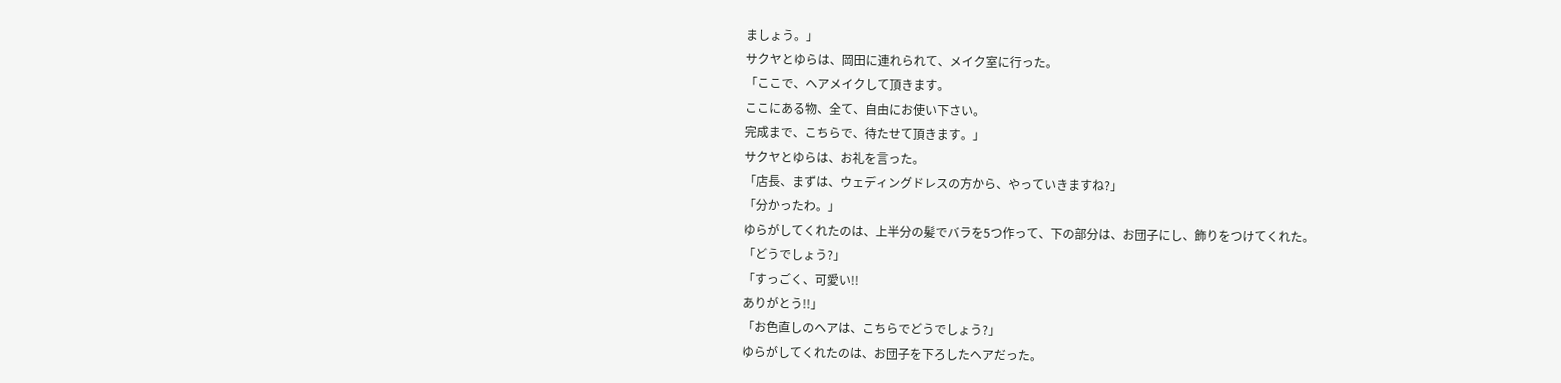ましょう。」
サクヤとゆらは、岡田に連れられて、メイク室に行った。
「ここで、ヘアメイクして頂きます。
ここにある物、全て、自由にお使い下さい。
完成まで、こちらで、待たせて頂きます。」
サクヤとゆらは、お礼を言った。
「店長、まずは、ウェディングドレスの方から、やっていきますね?」
「分かったわ。」
ゆらがしてくれたのは、上半分の髪でバラを5つ作って、下の部分は、お団子にし、飾りをつけてくれた。
「どうでしょう?」
「すっごく、可愛い!!
ありがとう!!」
「お色直しのヘアは、こちらでどうでしょう?」
ゆらがしてくれたのは、お団子を下ろしたヘアだった。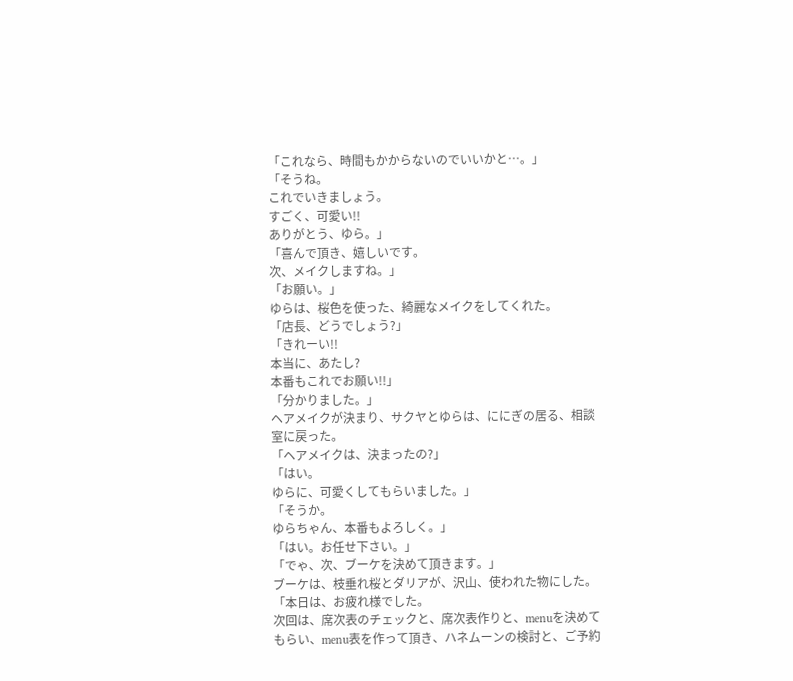「これなら、時間もかからないのでいいかと…。」
「そうね。
これでいきましょう。
すごく、可愛い!!
ありがとう、ゆら。」
「喜んで頂き、嬉しいです。
次、メイクしますね。」
「お願い。」
ゆらは、桜色を使った、綺麗なメイクをしてくれた。
「店長、どうでしょう?」
「きれーい!!
本当に、あたし?
本番もこれでお願い!!」
「分かりました。」
ヘアメイクが決まり、サクヤとゆらは、ににぎの居る、相談室に戻った。
「ヘアメイクは、決まったの?」
「はい。
ゆらに、可愛くしてもらいました。」
「そうか。
ゆらちゃん、本番もよろしく。」
「はい。お任せ下さい。」
「でゃ、次、ブーケを決めて頂きます。」
ブーケは、枝垂れ桜とダリアが、沢山、使われた物にした。
「本日は、お疲れ様でした。
次回は、席次表のチェックと、席次表作りと、menuを決めてもらい、menu表を作って頂き、ハネムーンの検討と、ご予約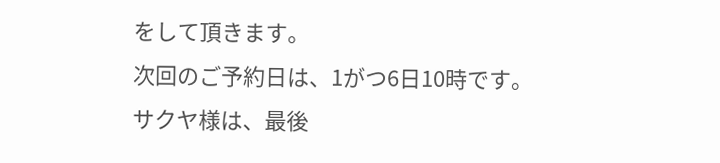をして頂きます。
次回のご予約日は、1がつ6日10時です。
サクヤ様は、最後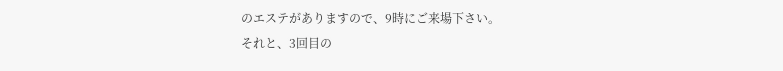のエステがありますので、9時にご来場下さい。
それと、3回目の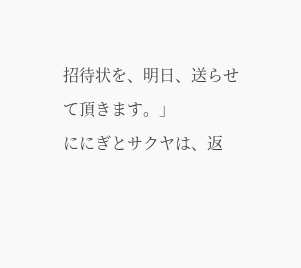招待状を、明日、送らせて頂きます。」
ににぎとサクヤは、返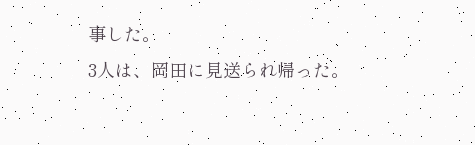事した。
3人は、岡田に見送られ帰った。